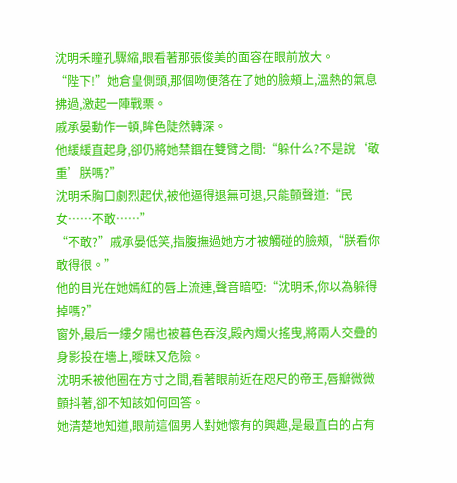沈明禾瞳孔驟縮,眼看著那張俊美的面容在眼前放大。
“陛下!”她倉皇側頭,那個吻便落在了她的臉頰上,溫熱的氣息拂過,激起一陣戰栗。
戚承晏動作一頓,眸色陡然轉深。
他緩緩直起身,卻仍將她禁錮在雙臂之間:“躲什么?不是說‘敬重’朕嗎?”
沈明禾胸口劇烈起伏,被他逼得退無可退,只能顫聲道:“民女……不敢……”
“不敢?”戚承晏低笑,指腹撫過她方才被觸碰的臉頰,“朕看你敢得很。”
他的目光在她嫣紅的唇上流連,聲音暗啞:“沈明禾,你以為躲得掉嗎?”
窗外,最后一縷夕陽也被暮色吞沒,殿內燭火搖曳,將兩人交疊的身影投在墻上,曖昧又危險。
沈明禾被他圈在方寸之間,看著眼前近在咫尺的帝王,唇瓣微微顫抖著,卻不知該如何回答。
她清楚地知道,眼前這個男人對她懷有的興趣,是最直白的占有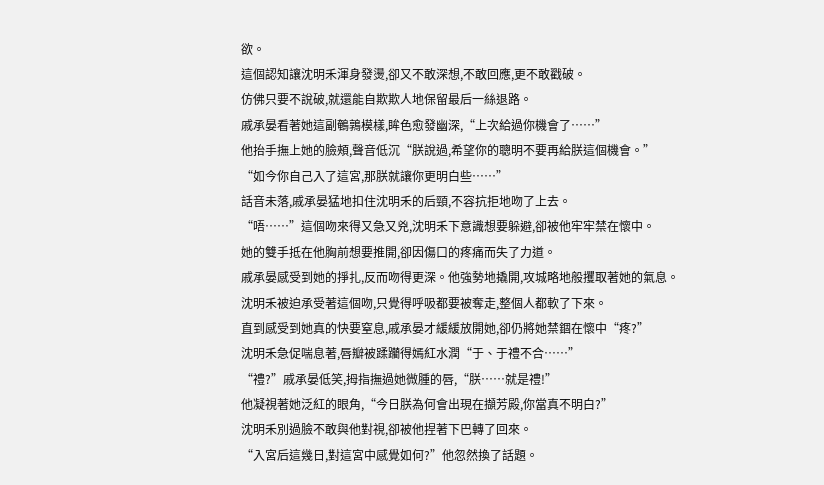欲。
這個認知讓沈明禾渾身發燙,卻又不敢深想,不敢回應,更不敢戳破。
仿佛只要不說破,就還能自欺欺人地保留最后一絲退路。
戚承晏看著她這副鵪鶉模樣,眸色愈發幽深,“上次給過你機會了……”
他抬手撫上她的臉頰,聲音低沉“朕說過,希望你的聰明不要再給朕這個機會。”
“如今你自己入了這宮,那朕就讓你更明白些……”
話音未落,戚承晏猛地扣住沈明禾的后頸,不容抗拒地吻了上去。
“唔……”這個吻來得又急又兇,沈明禾下意識想要躲避,卻被他牢牢禁在懷中。
她的雙手抵在他胸前想要推開,卻因傷口的疼痛而失了力道。
戚承晏感受到她的掙扎,反而吻得更深。他強勢地撬開,攻城略地般攫取著她的氣息。
沈明禾被迫承受著這個吻,只覺得呼吸都要被奪走,整個人都軟了下來。
直到感受到她真的快要窒息,戚承晏才緩緩放開她,卻仍將她禁錮在懷中“疼?”
沈明禾急促喘息著,唇瓣被蹂躪得嫣紅水潤“于、于禮不合……”
“禮?”戚承晏低笑,拇指撫過她微腫的唇,“朕……就是禮!”
他凝視著她泛紅的眼角,“今日朕為何會出現在擷芳殿,你當真不明白?”
沈明禾別過臉不敢與他對視,卻被他捏著下巴轉了回來。
“入宮后這幾日,對這宮中感覺如何?”他忽然換了話題。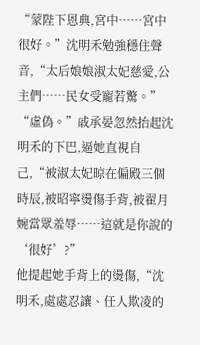“蒙陛下恩典,宮中……宮中很好。”沈明禾勉強穩住聲音,“太后娘娘淑太妃慈愛,公主們……民女受寵若驚。”
“虛偽。”戚承晏忽然抬起沈明禾的下巴,逼她直視自己,“被淑太妃晾在偏殿三個時辰,被昭寧燙傷手背,被翟月婉當眾羞辱……這就是你說的‘很好’?”
他提起她手背上的燙傷,“沈明禾,處處忍讓、任人欺凌的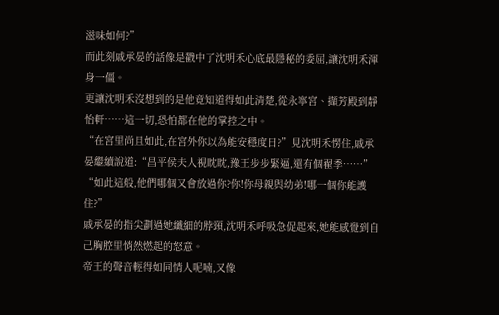滋味如何?”
而此刻戚承晏的話像是戳中了沈明禾心底最隱秘的委屈,讓沈明禾渾身一僵。
更讓沈明禾沒想到的是他竟知道得如此清楚,從永寧宮、擷芳殿到靜怡軒……這一切,恐怕都在他的掌控之中。
“在宮里尚且如此,在宮外你以為能安穩度日?”見沈明禾愣住,戚承晏繼續說道:“昌平侯夫人視眈眈,豫王步步緊逼,還有個翟季……”
“如此這般,他們哪個又會放過你?你!你母親與幼弟!哪一個你能護住?”
戚承晏的指尖劃過她纖細的脖頸,沈明禾呼吸急促起來,她能感覺到自己胸腔里悄然燃起的怒意。
帝王的聲音輕得如同情人呢喃,又像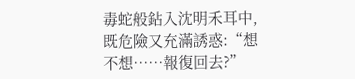毒蛇般鉆入沈明禾耳中,既危險又充滿誘惑:“想不想……報復回去?”